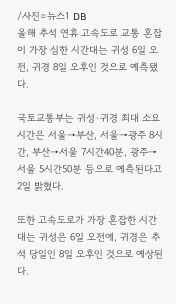/사진=뉴스1 DB
올해 추석 연휴 고속도로 교통 혼잡이 가장 심한 시간대는 귀성 6일 오전, 귀경 8일 오후인 것으로 예측됐다.

국토교통부는 귀성·귀경 최대 소요시간은 서울→부산, 서울→광주 8시간, 부산→서울 7시간40분, 광주→서울 5시간50분 등으로 예측된다고 2일 밝혔다.

또한 고속도로가 가장 혼잡한 시간대는 귀성은 6일 오전에, 귀경은 추석 당일인 8일 오후인 것으로 예상된다.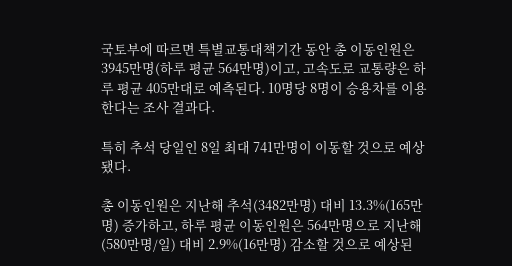국토부에 따르면 특별교통대책기간 동안 총 이동인원은 3945만명(하루 평균 564만명)이고, 고속도로 교통량은 하루 평균 405만대로 예측된다. 10명당 8명이 승용차를 이용한다는 조사 결과다.

특히 추석 당일인 8일 최대 741만명이 이동할 것으로 예상됐다.

총 이동인원은 지난해 추석(3482만명) 대비 13.3%(165만명) 증가하고, 하루 평균 이동인원은 564만명으로 지난해(580만명/일) 대비 2.9%(16만명) 감소할 것으로 예상된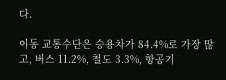다.

이동 교통수단은 승용차가 84.4%로 가장 많고, 버스 11.2%, 철도 3.3%, 항공기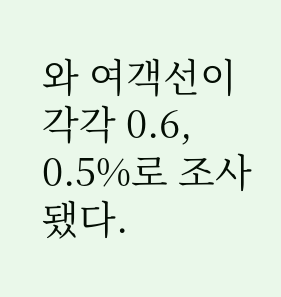와 여객선이 각각 0.6, 0.5%로 조사됐다.